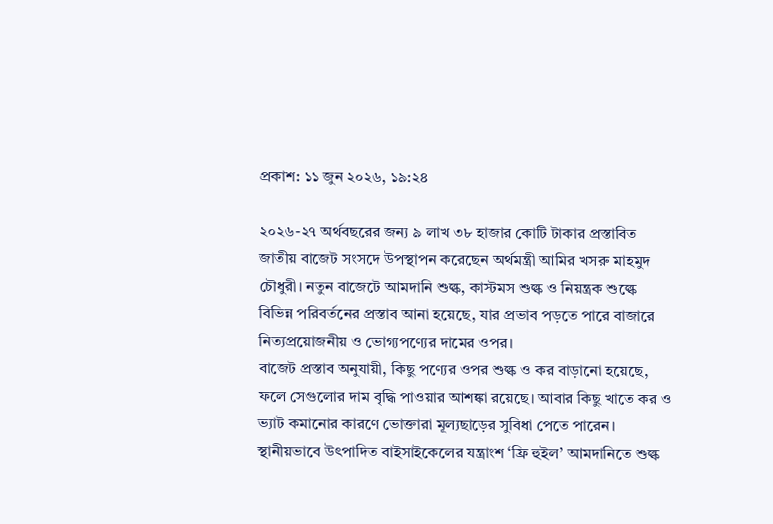প্রকাশ: ১১ জুন ২০২৬, ১৯:২৪

২০২৬-২৭ অর্থবছরের জন্য ৯ লাখ ৩৮ হাজার কোটি টাকার প্রস্তাবিত জাতীয় বাজেট সংসদে উপস্থাপন করেছেন অর্থমন্ত্রী আমির খসরু মাহমুদ চৌধুরী। নতুন বাজেটে আমদানি শুল্ক, কাস্টমস শুল্ক ও নিয়ন্ত্রক শুল্কে বিভিন্ন পরিবর্তনের প্রস্তাব আনা হয়েছে, যার প্রভাব পড়তে পারে বাজারে নিত্যপ্রয়োজনীয় ও ভোগ্যপণ্যের দামের ওপর।
বাজেট প্রস্তাব অনুযায়ী, কিছু পণ্যের ওপর শুল্ক ও কর বাড়ানো হয়েছে, ফলে সেগুলোর দাম বৃদ্ধি পাওয়ার আশঙ্কা রয়েছে। আবার কিছু খাতে কর ও ভ্যাট কমানোর কারণে ভোক্তারা মূল্যছাড়ের সুবিধা পেতে পারেন।
স্থানীয়ভাবে উৎপাদিত বাইসাইকেলের যন্ত্রাংশ ‘ফ্রি হুইল’ আমদানিতে শুল্ক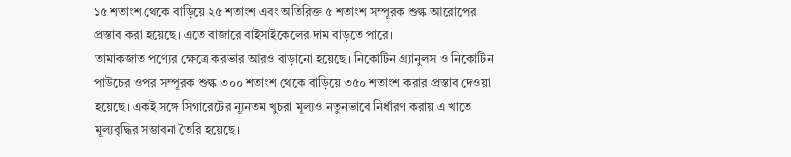১৫ শতাংশ থেকে বাড়িয়ে ২৫ শতাংশ এবং অতিরিক্ত ৫ শতাংশ সম্পূরক শুল্ক আরোপের প্রস্তাব করা হয়েছে। এতে বাজারে বাইসাইকেলের দাম বাড়তে পারে।
তামাকজাত পণ্যের ক্ষেত্রে করভার আরও বাড়ানো হয়েছে। নিকোটিন গ্র্যানুলস ও নিকোটিন পাউচের ওপর সম্পূরক শুল্ক ৩০০ শতাংশ থেকে বাড়িয়ে ৩৫০ শতাংশ করার প্রস্তাব দেওয়া হয়েছে। একই সঙ্গে সিগারেটের ন্যূনতম খুচরা মূল্যও নতুনভাবে নির্ধারণ করায় এ খাতে মূল্যবৃদ্ধির সম্ভাবনা তৈরি হয়েছে।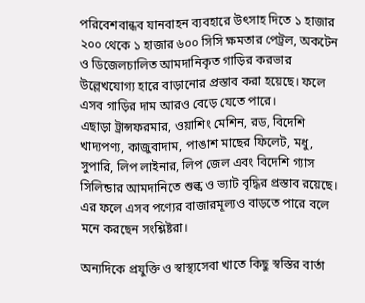পরিবেশবান্ধব যানবাহন ব্যবহারে উৎসাহ দিতে ১ হাজার ২০০ থেকে ১ হাজার ৬০০ সিসি ক্ষমতার পেট্রল, অকটেন ও ডিজেলচালিত আমদানিকৃত গাড়ির করভার উল্লেখযোগ্য হারে বাড়ানোর প্রস্তাব করা হয়েছে। ফলে এসব গাড়ির দাম আরও বেড়ে যেতে পারে।
এছাড়া ট্রান্সফরমার, ওয়াশিং মেশিন, রড, বিদেশি খাদ্যপণ্য, কাজুবাদাম, পাঙাশ মাছের ফিলেট, মধু, সুপারি, লিপ লাইনার, লিপ জেল এবং বিদেশি গ্যাস সিলিন্ডার আমদানিতে শুল্ক ও ভ্যাট বৃদ্ধির প্রস্তাব রয়েছে। এর ফলে এসব পণ্যের বাজারমূল্যও বাড়তে পারে বলে মনে করছেন সংশ্লিষ্টরা।

অন্যদিকে প্রযুক্তি ও স্বাস্থ্যসেবা খাতে কিছু স্বস্তির বার্তা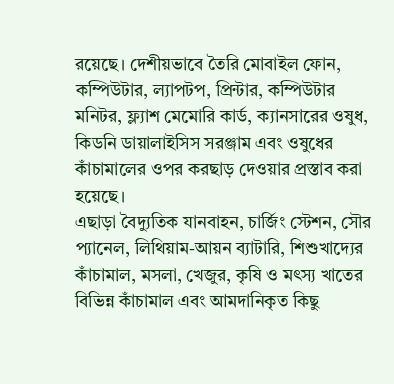রয়েছে। দেশীয়ভাবে তৈরি মোবাইল ফোন, কম্পিউটার, ল্যাপটপ, প্রিন্টার, কম্পিউটার মনিটর, ফ্ল্যাশ মেমোরি কার্ড, ক্যানসারের ওষুধ, কিডনি ডায়ালাইসিস সরঞ্জাম এবং ওষুধের কাঁচামালের ওপর করছাড় দেওয়ার প্রস্তাব করা হয়েছে।
এছাড়া বৈদ্যুতিক যানবাহন, চার্জিং স্টেশন, সৌর প্যানেল, লিথিয়াম-আয়ন ব্যাটারি, শিশুখাদ্যের কাঁচামাল, মসলা, খেজুর, কৃষি ও মৎস্য খাতের বিভিন্ন কাঁচামাল এবং আমদানিকৃত কিছু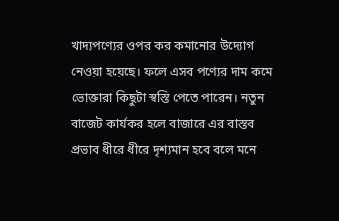খাদ্যপণ্যের ওপর কর কমানোর উদ্যোগ নেওয়া হয়েছে। ফলে এসব পণ্যের দাম কমে ভোক্তারা কিছুটা স্বস্তি পেতে পারেন। নতুন বাজেট কার্যকর হলে বাজারে এর বাস্তব প্রভাব ধীরে ধীরে দৃশ্যমান হবে বলে মনে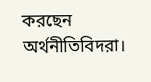করছেন অর্থনীতিবিদরা।